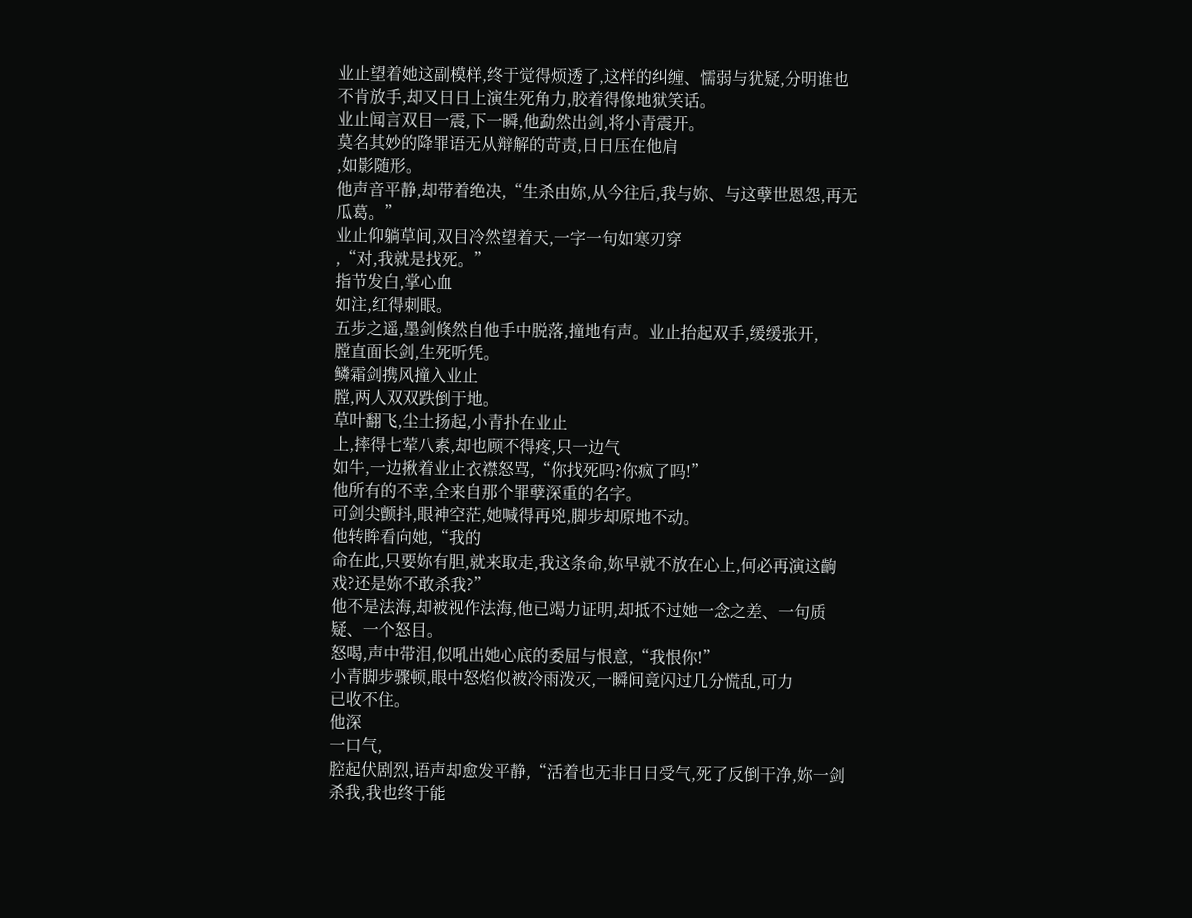业止望着她这副模样,终于觉得烦透了,这样的纠缠、懦弱与犹疑,分明谁也不肯放手,却又日日上演生死角力,胶着得像地狱笑话。
业止闻言双目一震,下一瞬,他勐然出剑,将小青震开。
莫名其妙的降罪语无从辩解的苛责,日日压在他肩
,如影随形。
他声音平静,却带着绝决,“生杀由妳,从今往后,我与妳、与这孽世恩怨,再无瓜葛。”
业止仰躺草间,双目冷然望着天,一字一句如寒刃穿
,“对,我就是找死。”
指节发白,掌心血
如注,红得刺眼。
五步之遥,墨剑倏然自他手中脱落,撞地有声。业止抬起双手,缓缓张开,
膛直面长剑,生死听凭。
鳞霜剑携风撞入业止
膛,两人双双跌倒于地。
草叶翻飞,尘土扬起,小青扑在业止
上,摔得七荤八素,却也顾不得疼,只一边气
如牛,一边揪着业止衣襟怒骂,“你找死吗?你疯了吗!”
他所有的不幸,全来自那个罪孽深重的名字。
可剑尖颤抖,眼神空茫,她喊得再兇,脚步却原地不动。
他转眸看向她,“我的
命在此,只要妳有胆,就来取走,我这条命,妳早就不放在心上,何必再演这齣戏?还是妳不敢杀我?”
他不是法海,却被视作法海,他已竭力证明,却抵不过她一念之差、一句质疑、一个怒目。
怒喝,声中带泪,似吼出她心底的委屈与恨意,“我恨你!”
小青脚步骤顿,眼中怒焰似被冷雨泼灭,一瞬间竟闪过几分慌乱,可力
已收不住。
他深
一口气,
腔起伏剧烈,语声却愈发平静,“活着也无非日日受气,死了反倒干净,妳一剑杀我,我也终于能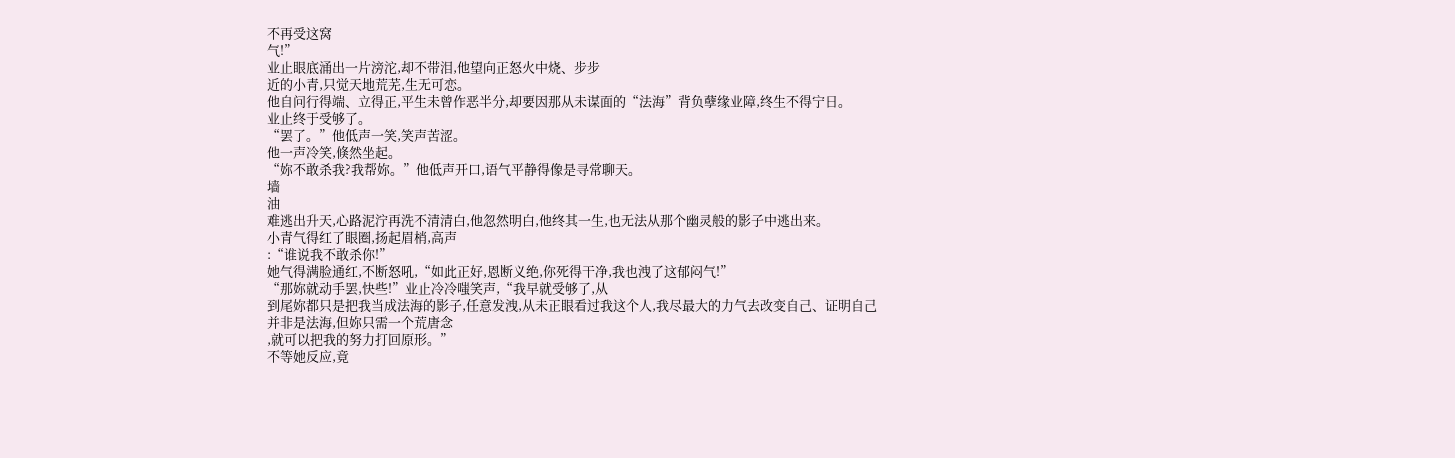不再受这窝
气!”
业止眼底涌出一片滂沱,却不带泪,他望向正怒火中烧、步步
近的小青,只觉天地荒芜,生无可恋。
他自问行得端、立得正,平生未曾作恶半分,却要因那从未谋面的“法海”背负孽缘业障,终生不得宁日。
业止终于受够了。
“罢了。”他低声一笑,笑声苦涩。
他一声冷笑,倏然坐起。
“妳不敢杀我?我帮妳。”他低声开口,语气平静得像是寻常聊天。
墙
油
难逃出升天,心路泥泞再洗不清清白,他忽然明白,他终其一生,也无法从那个幽灵般的影子中逃出来。
小青气得红了眼圈,扬起眉梢,高声
:“谁说我不敢杀你!”
她气得满脸通红,不断怒吼,“如此正好,恩断义绝,你死得干净,我也洩了这郁闷气!”
“那妳就动手罢,快些!”业止冷冷嗤笑声,“我早就受够了,从
到尾妳都只是把我当成法海的影子,任意发洩,从未正眼看过我这个人,我尽最大的力气去改变自己、证明自己并非是法海,但妳只需一个荒唐念
,就可以把我的努力打回原形。”
不等她反应,竟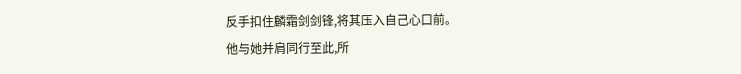反手扣住麟霜剑剑锋,将其压入自己心口前。
他与她并肩同行至此,所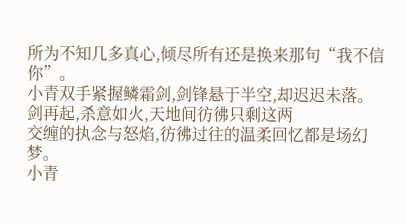所为不知几多真心,倾尽所有还是换来那句“我不信你”。
小青双手紧握鳞霜剑,剑锋悬于半空,却迟迟未落。
剑再起,杀意如火,天地间彷彿只剩这两
交缠的执念与怒焰,彷彿过往的温柔回忆都是场幻梦。
小青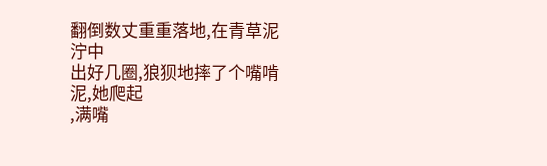翻倒数丈重重落地,在青草泥泞中
出好几圈,狼狈地摔了个嘴啃泥,她爬起
,满嘴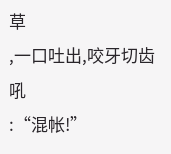草
,一口吐出,咬牙切齿吼
:“混帐!”